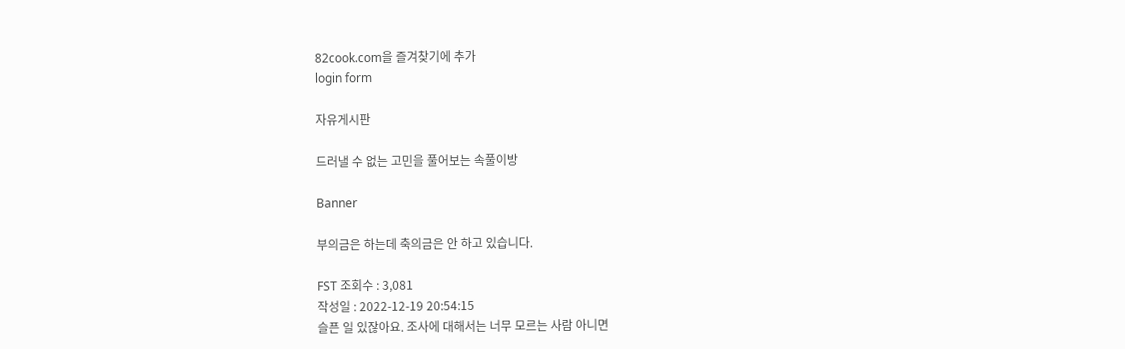82cook.com을 즐겨찾기에 추가
login form

자유게시판

드러낼 수 없는 고민을 풀어보는 속풀이방

Banner

부의금은 하는데 축의금은 안 하고 있습니다.

FST 조회수 : 3,081
작성일 : 2022-12-19 20:54:15
슬픈 일 있잖아요. 조사에 대해서는 너무 모르는 사람 아니면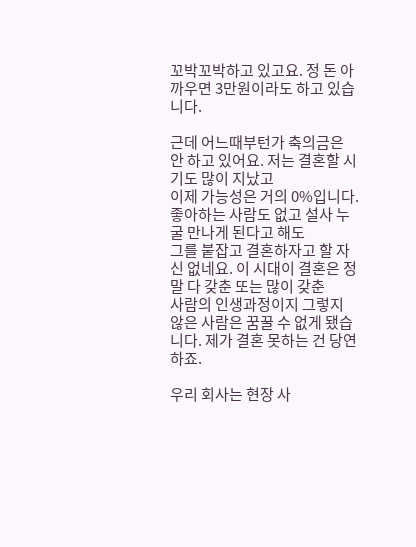꼬박꼬박하고 있고요. 정 돈 아까우면 3만원이라도 하고 있습니다.

근데 어느때부턴가 축의금은 안 하고 있어요. 저는 결혼할 시기도 많이 지났고
이제 가능성은 거의 0%입니다. 좋아하는 사람도 없고 설사 누굴 만나게 된다고 해도
그를 붙잡고 결혼하자고 할 자신 없네요. 이 시대이 결혼은 정말 다 갖춘 또는 많이 갖춘
사람의 인생과정이지 그렇지 않은 사람은 꿈꿀 수 없게 됐습니다. 제가 결혼 못하는 건 당연하죠.

우리 회사는 현장 사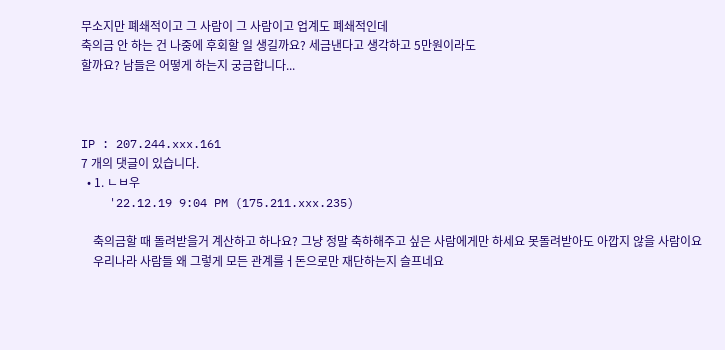무소지만 폐쇄적이고 그 사람이 그 사람이고 업계도 폐쇄적인데
축의금 안 하는 건 나중에 후회할 일 생길까요? 세금낸다고 생각하고 5만원이라도
할까요? 남들은 어떻게 하는지 궁금합니다...



IP : 207.244.xxx.161
7 개의 댓글이 있습니다.
  • 1. ㄴㅂ우
    '22.12.19 9:04 PM (175.211.xxx.235)

    축의금할 때 돌려받을거 계산하고 하나요? 그냥 정말 축하해주고 싶은 사람에게만 하세요 못돌려받아도 아깝지 않을 사람이요
    우리나라 사람들 왜 그렇게 모든 관계를ㅓ돈으로만 재단하는지 슬프네요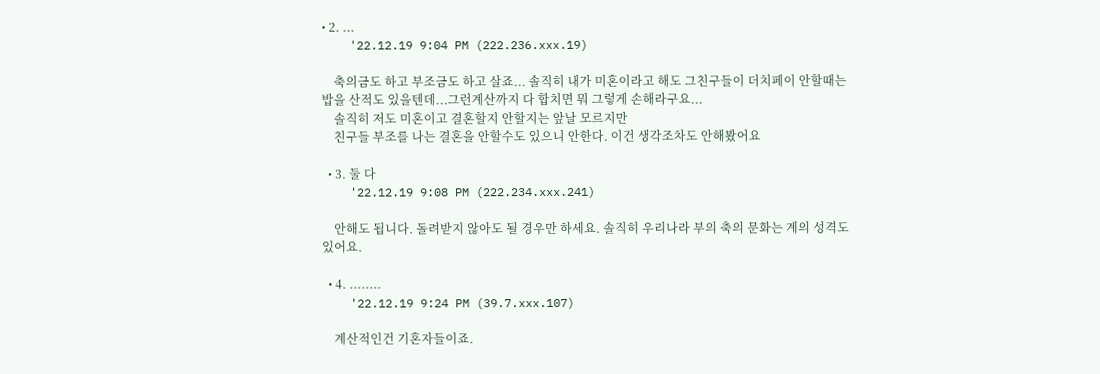• 2. ...
    '22.12.19 9:04 PM (222.236.xxx.19)

    축의금도 하고 부조금도 하고 살죠... 솔직히 내가 미혼이라고 해도 그친구들이 더치페이 안할때는 밥을 산적도 있을텐데...그런계산까지 다 합치면 뭐 그렇게 손해라구요...
    솔직히 저도 미혼이고 결혼할지 안할지는 앞날 모르지만
    친구들 부조를 나는 결혼을 안할수도 있으니 안한다. 이건 생각조차도 안해봤어요

  • 3. 둘 다
    '22.12.19 9:08 PM (222.234.xxx.241)

    안해도 됩니다. 돌려받지 않아도 될 경우만 하세요. 솔직히 우리나라 부의 축의 문화는 계의 성격도 있어요.

  • 4. ........
    '22.12.19 9:24 PM (39.7.xxx.107)

    계산적인건 기혼자들이죠.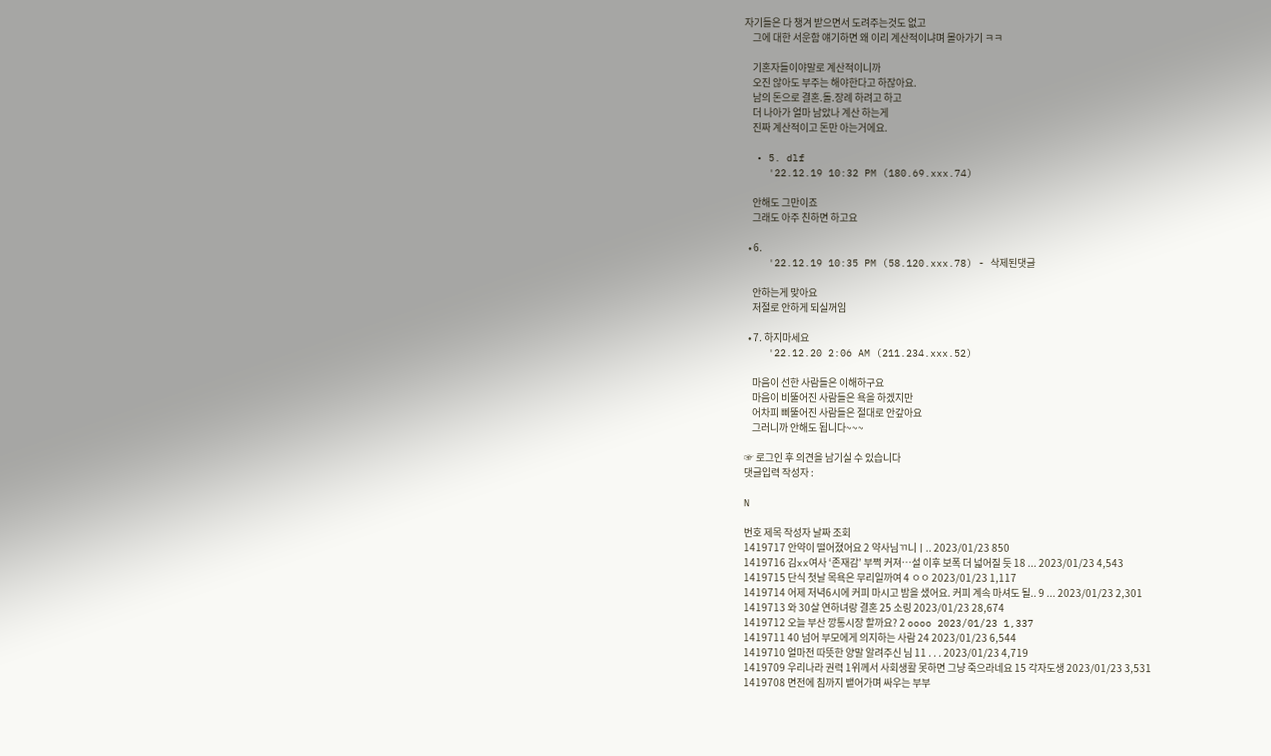자기들은 다 챙겨 받으면서 도려주는것도 없고
    그에 대한 서운함 얘기하면 왜 이리 계산적이냐며 몰아가기 ㅋㅋ

    기혼자들이야말로 계산적이니까
    오진 않아도 부주는 해야한다고 하잖아요.
    남의 돈으로 결혼.돌.장례 하려고 하고
    더 나아가 얼마 남았나 계산 하는게
    진짜 계산적이고 돈만 아는거에요.

  • 5. dlf
    '22.12.19 10:32 PM (180.69.xxx.74)

    안해도 그만이죠
    그래도 아주 친하면 하고요

  • 6.
    '22.12.19 10:35 PM (58.120.xxx.78) - 삭제된댓글

    안하는게 맞아요
    저절로 안하게 되실꺼임

  • 7. 하지마세요
    '22.12.20 2:06 AM (211.234.xxx.52)

    마음이 선한 사람들은 이해하구요
    마음이 비뚤어진 사람들은 욕을 하겠지만
    어차피 삐뚤어진 사람들은 절대로 안갚아요
    그러니까 안해도 됩니다~~~

☞ 로그인 후 의견을 남기실 수 있습니다
댓글입력 작성자 :

N

번호 제목 작성자 날짜 조회
1419717 안약이 떨어졌어요 2 약사님ㄲ니ㅣ.. 2023/01/23 850
1419716 김xx여사 ‘존재감’ 부쩍 커져…설 이후 보폭 더 넓어질 듯 18 ... 2023/01/23 4,543
1419715 단식 첫날 목욕은 무리일까여 4 ㅇㅇ 2023/01/23 1,117
1419714 어제 저녁6시에 커피 마시고 밤을 샜어요. 커피 계속 마셔도 될.. 9 ... 2023/01/23 2,301
1419713 와 30살 연하녀랑 결혼 25 소링 2023/01/23 28,674
1419712 오늘 부산 깡통시장 할까요? 2 oooo 2023/01/23 1,337
1419711 40 넘어 부모에게 의지하는 사람 24 2023/01/23 6,544
1419710 얼마전 따뜻한 양말 알려주신 님 11 . . . 2023/01/23 4,719
1419709 우리나라 권력 1위께서 사회생활 못하면 그냥 죽으라네요 15 각자도생 2023/01/23 3,531
1419708 면전에 침까지 뱉어가며 싸우는 부부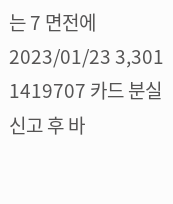는 7 면전에 2023/01/23 3,301
1419707 카드 분실 신고 후 바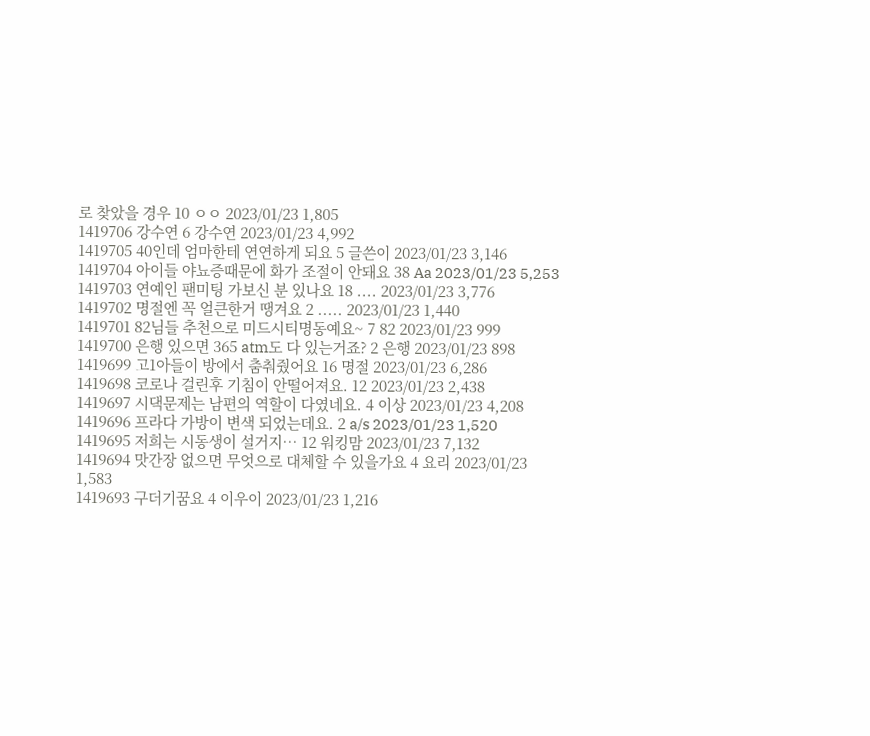로 찾았을 경우 10 ㅇㅇ 2023/01/23 1,805
1419706 강수연 6 강수연 2023/01/23 4,992
1419705 40인데 엄마한테 연연하게 되요 5 글쓴이 2023/01/23 3,146
1419704 아이들 야뇨증때문에 화가 조절이 안돼요 38 Aa 2023/01/23 5,253
1419703 연예인 팬미팅 가보신 분 있나요 18 .... 2023/01/23 3,776
1419702 명절엔 꼭 얼큰한거 땡겨요 2 ..... 2023/01/23 1,440
1419701 82님들 추천으로 미드시티명동예요~ 7 82 2023/01/23 999
1419700 은행 있으면 365 atm도 다 있는거죠? 2 은행 2023/01/23 898
1419699 고1아들이 방에서 춤춰줬어요 16 명절 2023/01/23 6,286
1419698 코로나 걸린후 기침이 안떨어져요. 12 2023/01/23 2,438
1419697 시댁문제는 남편의 역할이 다였네요. 4 이상 2023/01/23 4,208
1419696 프라다 가방이 변색 되었는데요. 2 a/s 2023/01/23 1,520
1419695 저희는 시동생이 설거지… 12 워킹맘 2023/01/23 7,132
1419694 맛간장 없으면 무엇으로 대체할 수 있을가요 4 요리 2023/01/23 1,583
1419693 구더기꿈요 4 이우이 2023/01/23 1,216